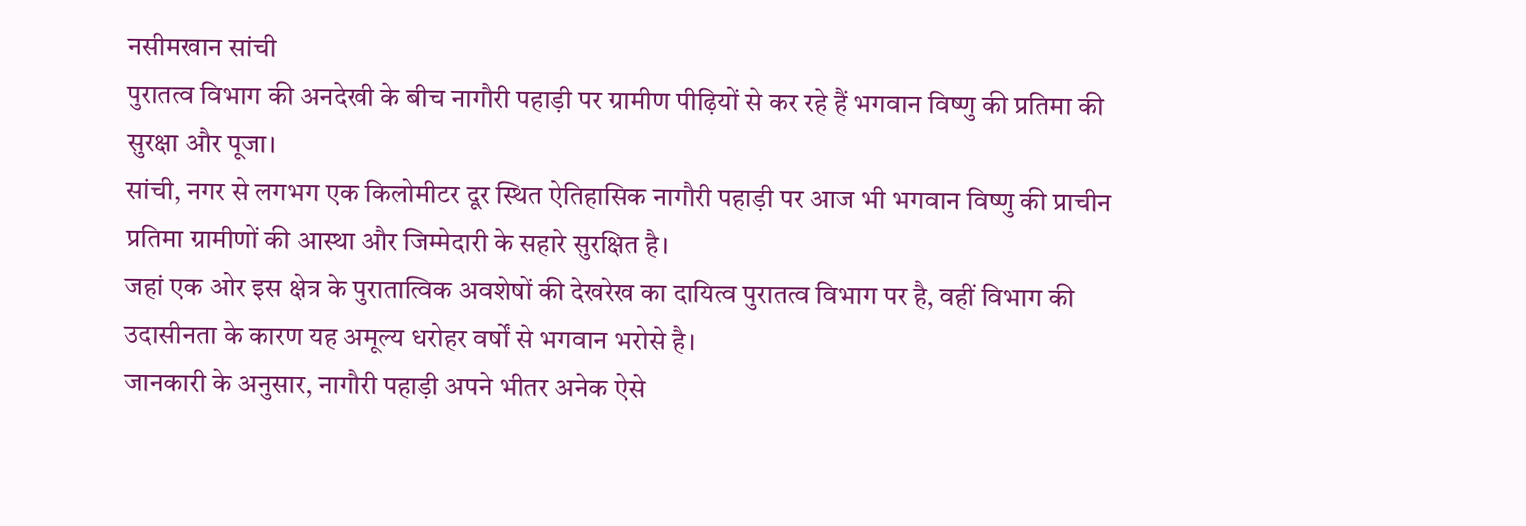नसीमखान सांची
पुरातत्व विभाग की अनदेखी के बीच नागौरी पहाड़ी पर ग्रामीण पीढ़ियों से कर रहे हैं भगवान विष्णु की प्रतिमा की सुरक्षा और पूजा।
सांची, नगर से लगभग एक किलोमीटर दूर स्थित ऐतिहासिक नागौरी पहाड़ी पर आज भी भगवान विष्णु की प्राचीन प्रतिमा ग्रामीणों की आस्था और जिम्मेदारी के सहारे सुरक्षित है।
जहां एक ओर इस क्षेत्र के पुरातात्विक अवशेषों की देखरेख का दायित्व पुरातत्व विभाग पर है, वहीं विभाग की उदासीनता के कारण यह अमूल्य धरोहर वर्षों से भगवान भरोसे है।
जानकारी के अनुसार, नागौरी पहाड़ी अपने भीतर अनेक ऐसे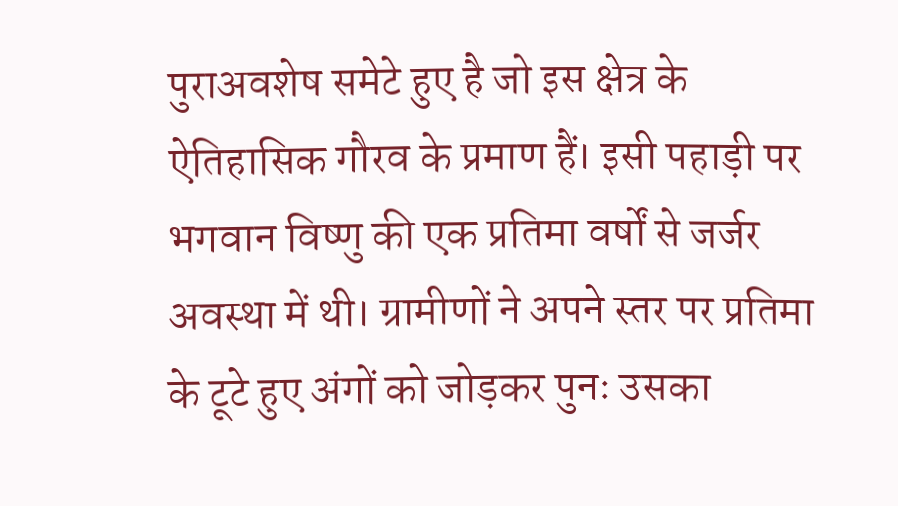पुराअवशेष समेटे हुए है जो इस क्षेत्र के ऐतिहासिक गौरव के प्रमाण हैं। इसी पहाड़ी पर भगवान विष्णु की एक प्रतिमा वर्षों से जर्जर अवस्था में थी। ग्रामीणों ने अपने स्तर पर प्रतिमा के टूटे हुए अंगों को जोड़कर पुनः उसका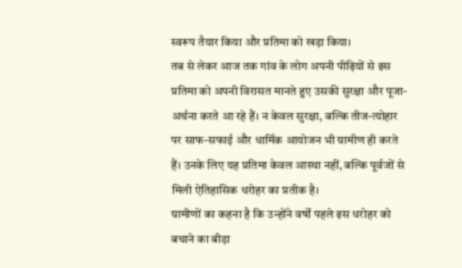स्वरूप तैयार किया और प्रतिमा को खड़ा किया।
तब से लेकर आज तक गांव के लोग अपनी पीढ़ियों से इस प्रतिमा को अपनी विरासत मानते हुए उसकी सुरक्षा और पूजा-अर्चना करते आ रहे हैं। न केवल सुरक्षा, बल्कि तीज-त्योहार पर साफ-सफाई और धार्मिक आयोजन भी ग्रामीण ही करते हैं। उनके लिए यह प्रतिमा केवल आस्था नहीं, बल्कि पूर्वजों से मिली ऐतिहासिक धरोहर का प्रतीक है।
ग्रामीणों का कहना है कि उन्होंने वर्षों पहले इस धरोहर को बचाने का बीड़ा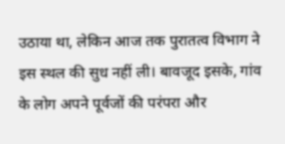उठाया था, लेकिन आज तक पुरातत्व विभाग ने इस स्थल की सुध नहीं ली। बावजूद इसके, गांव के लोग अपने पूर्वजों की परंपरा और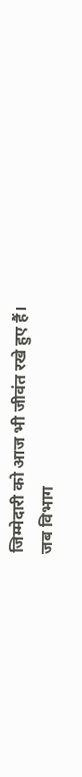जिम्मेदारी को आज भी जीवंत रखे हुए हैं।
जब विभाग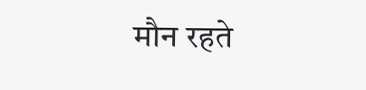मौन रहते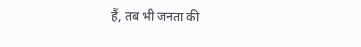हैं, तब भी जनता की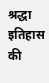श्रद्धा इतिहास की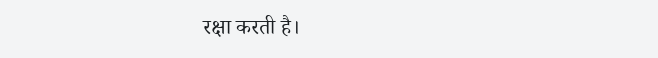रक्षा करती है।